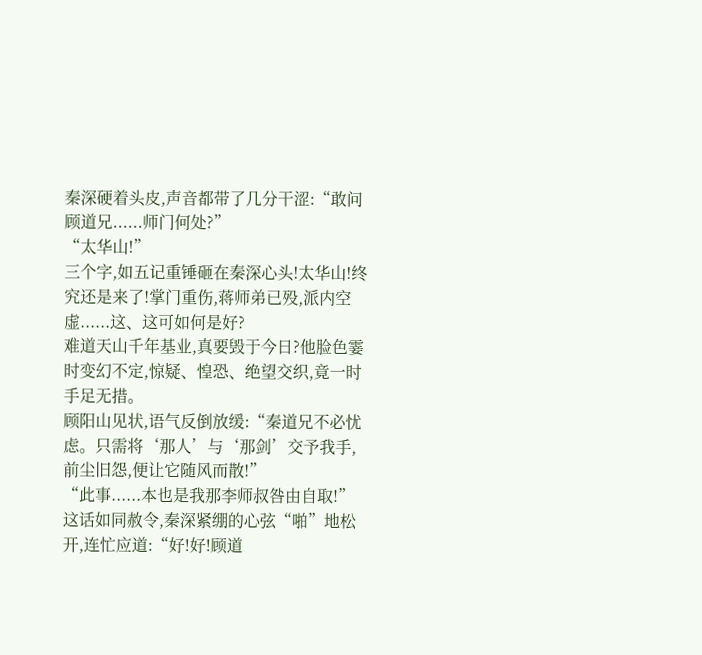秦深硬着头皮,声音都带了几分干涩:“敢问顾道兄......师门何处?”
“太华山!”
三个字,如五记重锤砸在秦深心头!太华山!终究还是来了!掌门重伤,蒋师弟已殁,派内空虚......这、这可如何是好?
难道天山千年基业,真要毁于今日?他脸色霎时变幻不定,惊疑、惶恐、绝望交织,竟一时手足无措。
顾阳山见状,语气反倒放缓:“秦道兄不必忧虑。只需将‘那人’与‘那剑’交予我手,前尘旧怨,便让它随风而散!”
“此事......本也是我那李师叔咎由自取!”
这话如同赦令,秦深紧绷的心弦“啪”地松开,连忙应道:“好!好!顾道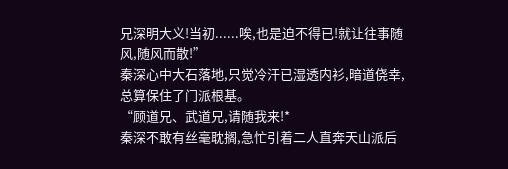兄深明大义!当初......唉,也是迫不得已!就让往事随风,随风而散!”
秦深心中大石落地,只觉冷汗已湿透内衫,暗道侥幸,总算保住了门派根基。
“顾道兄、武道兄,请随我来!*
秦深不敢有丝毫耽搁,急忙引着二人直奔天山派后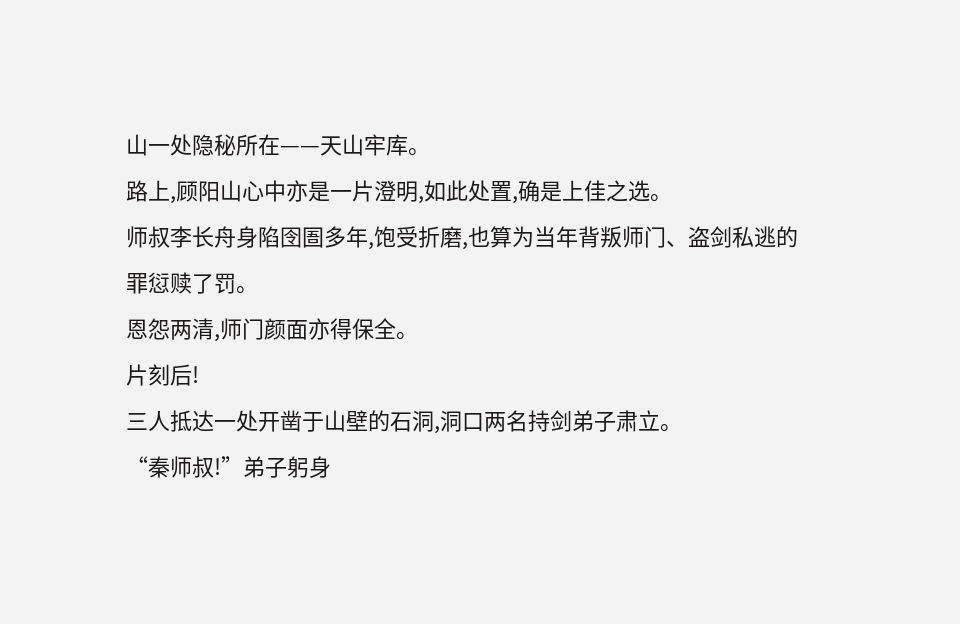山一处隐秘所在——天山牢库。
路上,顾阳山心中亦是一片澄明,如此处置,确是上佳之选。
师叔李长舟身陷囹圄多年,饱受折磨,也算为当年背叛师门、盗剑私逃的罪愆赎了罚。
恩怨两清,师门颜面亦得保全。
片刻后!
三人抵达一处开凿于山壁的石洞,洞口两名持剑弟子肃立。
“秦师叔!”弟子躬身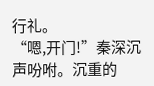行礼。
“嗯,开门!”秦深沉声吩咐。沉重的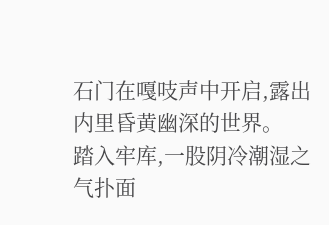石门在嘎吱声中开启,露出内里昏黄幽深的世界。
踏入牢库,一股阴冷潮湿之气扑面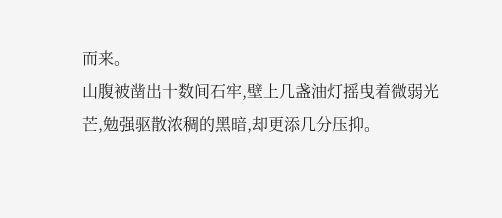而来。
山腹被凿出十数间石牢,壁上几盏油灯摇曳着微弱光芒,勉强驱散浓稠的黑暗,却更添几分压抑。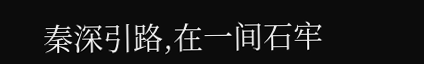秦深引路,在一间石牢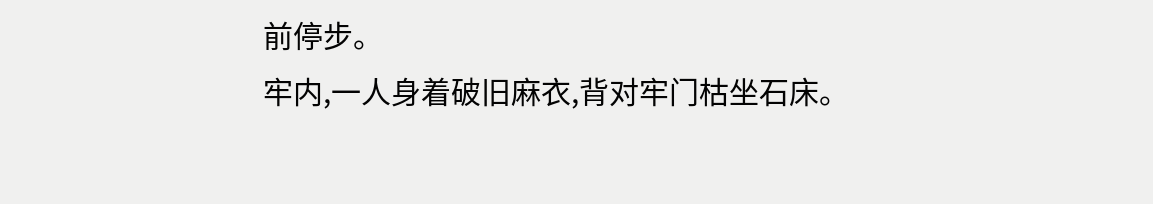前停步。
牢内,一人身着破旧麻衣,背对牢门枯坐石床。